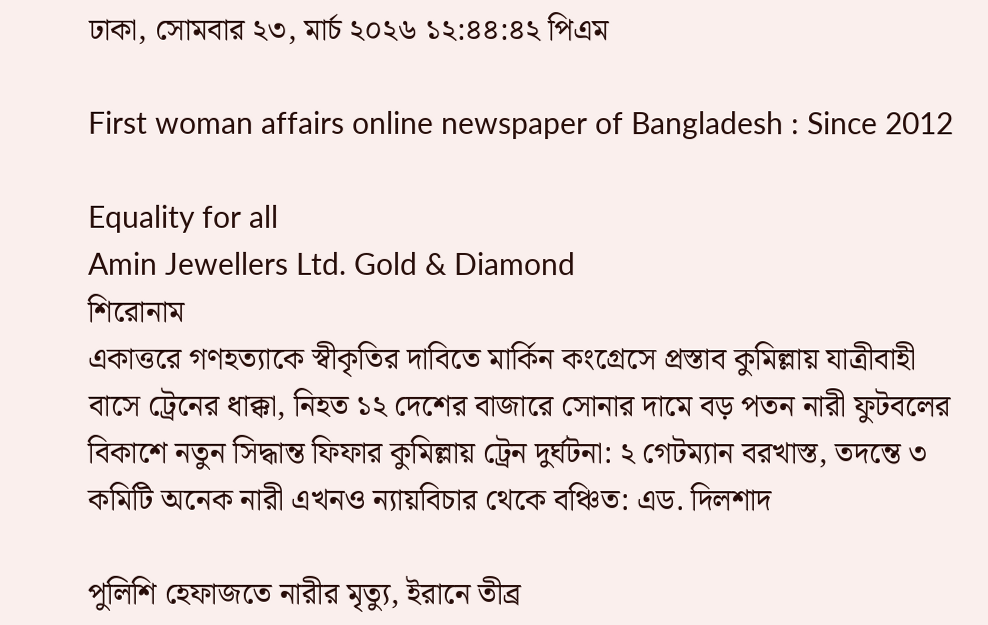ঢাকা, সোমবার ২৩, মার্চ ২০২৬ ১২:৪৪:৪২ পিএম

First woman affairs online newspaper of Bangladesh : Since 2012

Equality for all
Amin Jewellers Ltd. Gold & Diamond
শিরোনাম
একাত্তরে গণহত্যাকে স্বীকৃতির দাবিতে মার্কিন কংগ্রেসে প্রস্তাব কুমিল্লায় যাত্রীবাহী বাসে ট্রেনের ধাক্কা, নিহত ১২ দেশের বাজারে সোনার দামে বড় পতন নারী ফুটবলের বিকাশে নতুন সিদ্ধান্ত ফিফার কুমিল্লায় ট্রেন দুর্ঘটনা: ২ গেটম্যান বরখাস্ত, তদন্তে ৩ কমিটি অনেক নারী এখনও ন্যায়বিচার থেকে বঞ্চিত: এড. দিলশাদ

পুলিশি হেফাজতে নারীর মৃত্যু, ইরানে তীব্র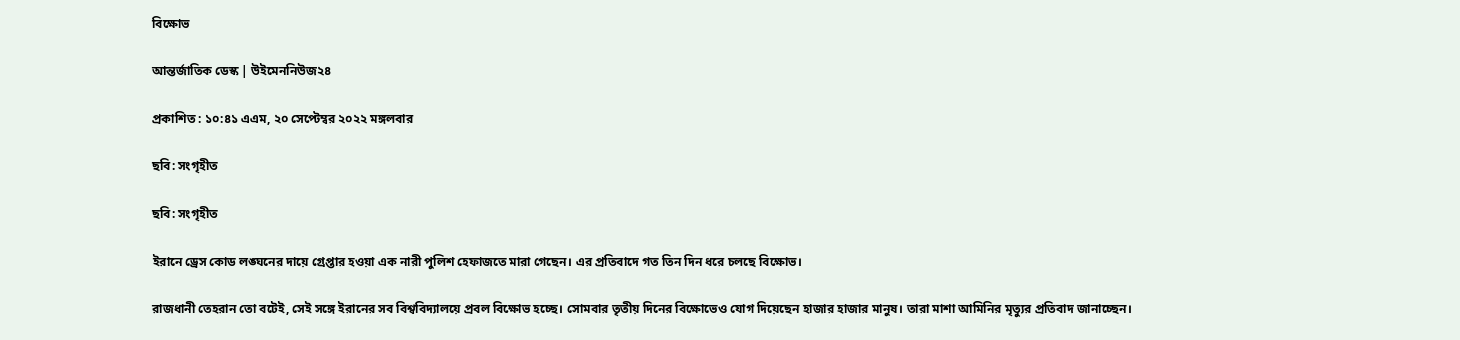বিক্ষোভ

আন্তর্জাতিক ডেস্ক | উইমেননিউজ২৪

প্রকাশিত : ১০:৪১ এএম, ২০ সেপ্টেম্বর ২০২২ মঙ্গলবার

ছবি: সংগৃহীত

ছবি: সংগৃহীত

ইরানে ড্রেস কোড লঙ্ঘনের দায়ে গ্রেপ্তার হওয়া এক নারী পুলিশ হেফাজতে মারা গেছেন। এর প্রতিবাদে গত তিন দিন ধরে চলছে বিক্ষোভ।

রাজধানী তেহরান তো বটেই, সেই সঙ্গে ইরানের সব বিশ্ববিদ্যালয়ে প্রবল বিক্ষোভ হচ্ছে। সোমবার তৃতীয় দিনের বিক্ষোভেও যোগ দিয়েছেন হাজার হাজার মানুষ। তারা মাশা আমিনির মৃত্যুর প্রতিবাদ জানাচ্ছেন।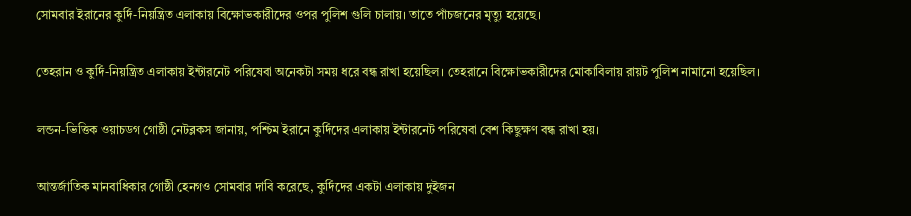সোমবার ইরানের কুর্দি-নিয়ন্ত্রিত এলাকায় বিক্ষোভকারীদের ওপর পুলিশ গুলি চালায়। তাতে পাঁচজনের মৃত্যু হয়েছে।

তেহরান ও কুর্দি-নিয়ন্ত্রিত এলাকায় ইন্টারনেট পরিষেবা অনেকটা সময় ধরে বন্ধ রাখা হয়েছিল। তেহরানে বিক্ষোভকারীদের মোকাবিলায় রায়ট পুলিশ নামানো হয়েছিল।

লন্ডন-ভিত্তিক ওয়াচডগ গোষ্ঠী নেটব্লকস জানায়, পশ্চিম ইরানে কুর্দিদের এলাকায় ইন্টারনেট পরিষেবা বেশ কিছুক্ষণ বন্ধ রাখা হয়।

আন্তর্জাতিক মানবাধিকার গোষ্ঠী হেনগও সোমবার দাবি করেছে, কুর্দিদের একটা এলাকায় দুইজন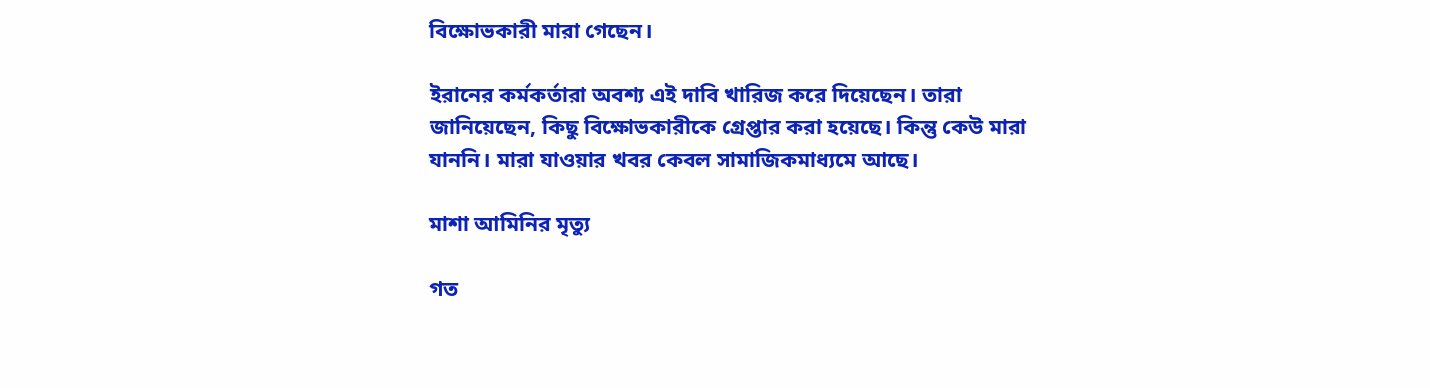বিক্ষোভকারী মারা গেছেন।

ইরানের কর্মকর্তারা অবশ্য এই দাবি খারিজ করে দিয়েছেন। তারা জানিয়েছেন, কিছু বিক্ষোভকারীকে গ্রেপ্তার করা হয়েছে। কিন্তু কেউ মারা যাননি। মারা যাওয়ার খবর কেবল সামাজিকমাধ্যমে আছে।

মাশা আমিনির মৃত্যু

গত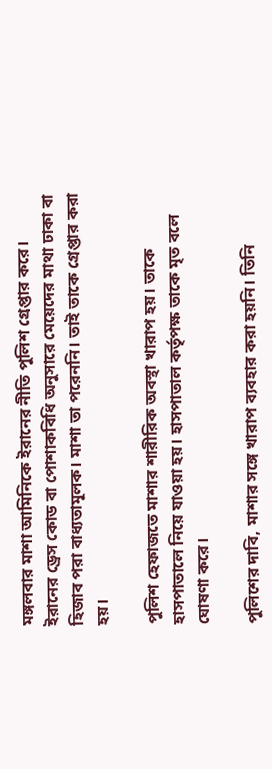মঙ্গলবার মাশা আমিনিকে ইরানের নীতি পুলিশ গ্রেপ্তার করে। ইরানের ড্রেস কোড বা পোশাকবিধি অনুসারে মেয়েদের মাথা ঢাকা বা হিজাব পরা বাধ্যতামূলক। মাশা তা পরেননি। তাই তাকে গ্রেপ্তার করা হয়।

পুলিশ হেফাজতে মাশার শারীরিক অবস্থা খারাপ হয়। তাকে হাসপাতালে নিয়ে যাওয়া হয়। হাসপাতাল কর্তৃপক্ষ তাকে মৃত বলে ঘোষণা করে।

পুলিশের দাবি, মাশার সঙ্গে খারাপ ব্যবহার করা হয়নি। তিনি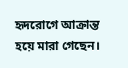হৃদরোগে আক্রান্ত হয়ে মারা গেছেন।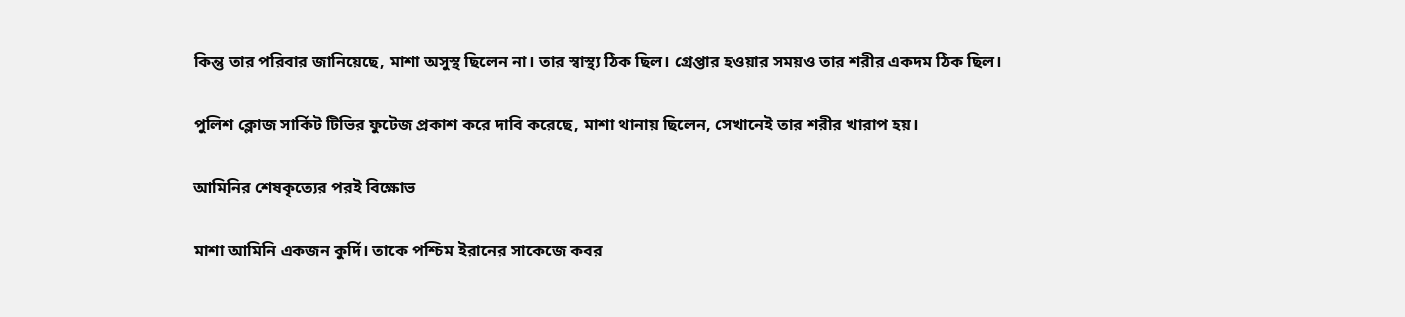কিন্তু তার পরিবার জানিয়েছে, মাশা অসুস্থ ছিলেন না। তার স্বাস্থ্য ঠিক ছিল। গ্রেপ্তার হওয়ার সময়ও তার শরীর একদম ঠিক ছিল।

পুলিশ ক্লোজ সার্কিট টিভির ফুটেজ প্রকাশ করে দাবি করেছে, মাশা থানায় ছিলেন, সেখানেই তার শরীর খারাপ হয়।

আমিনির শেষকৃত্যের পরই বিক্ষোভ

মাশা আমিনি একজন কুর্দি। তাকে পশ্চিম ইরানের সাকেজে কবর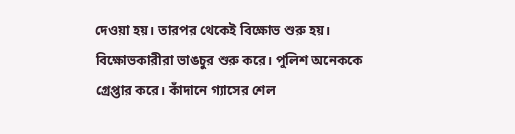দেওয়া হয়। তারপর থেকেই বিক্ষোভ শুরু হয়। বিক্ষোভকারীরা ভাঙচুর শুরু করে। পুলিশ অনেককে গ্রেপ্তার করে। কাঁদানে গ্যাসের শেল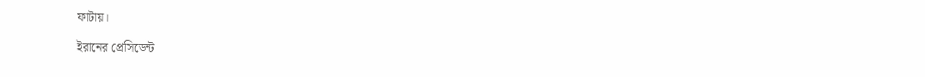ফাটায়।

ইরানের প্রেসিডেন্ট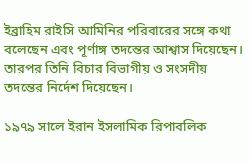ইব্রাহিম রাইসি আমিনির পরিবারের সঙ্গে কথা বলেছেন এবং পূর্ণাঙ্গ তদন্তের আশ্বাস দিয়েছেন। তারপর তিনি বিচার বিভাগীয় ও সংসদীয় তদন্তের নির্দেশ দিয়েছেন।

১৯৭৯ সালে ইরান ইসলামিক রিপাবলিক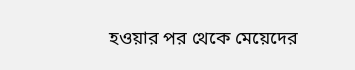হওয়ার পর থেকে মেয়েদের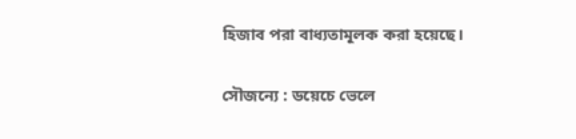হিজাব পরা বাধ্যতামূলক করা হয়েছে।

সৌজন্যে : ডয়েচে ভেলে